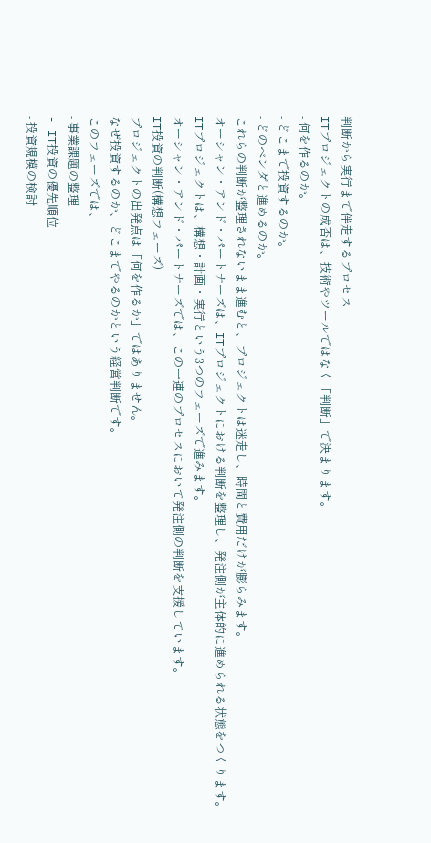判断から実行まで伴走するプロセス
ITプロジェクトの成否は、技術やツールではなく「判断」で決まります。
- 何を作るのか。
- どこまで投資するのか。
- どのベンダと進めるのか。
これらの判断が整理されないまま進むと、プロジェクトは迷走し、時間と費用だけが膨らみます。
オーシャン・アンド・パートナーズは、ITプロジェクトにおける判断を整理し、発注側が主体的に進められる状態をつくります。
ITプロジェクトは、構想・計画・実行という3つのフェーズで進みます。
オーシャン・アンド・パートナーズでは、この一連のプロセスにおいて発注側の判断を支援しています。
IT投資の判断(構想フェーズ)
プロジェクトの出発点は「何を作るか」ではありません。
なぜ投資するのか、どこまでやるのかという経営判断です。
このフェーズでは、
- 事業課題の整理
- IT投資の優先順位
- 投資規模の検討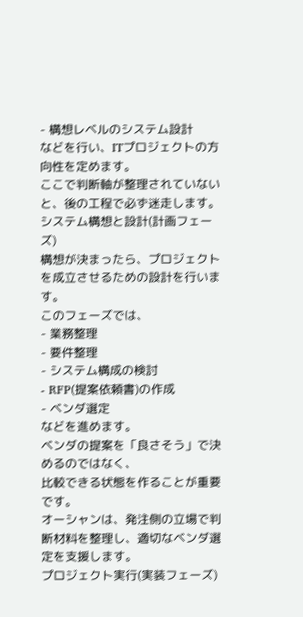- 構想レベルのシステム設計
などを行い、ITプロジェクトの方向性を定めます。
ここで判断軸が整理されていないと、後の工程で必ず迷走します。
システム構想と設計(計画フェーズ)
構想が決まったら、プロジェクトを成立させるための設計を行います。
このフェーズでは、
- 業務整理
- 要件整理
- システム構成の検討
- RFP(提案依頼書)の作成
- ベンダ選定
などを進めます。
ベンダの提案を「良さそう」で決めるのではなく、
比較できる状態を作ることが重要です。
オーシャンは、発注側の立場で判断材料を整理し、適切なベンダ選定を支援します。
プロジェクト実行(実装フェーズ)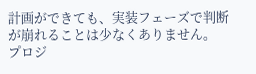計画ができても、実装フェーズで判断が崩れることは少なくありません。
プロジ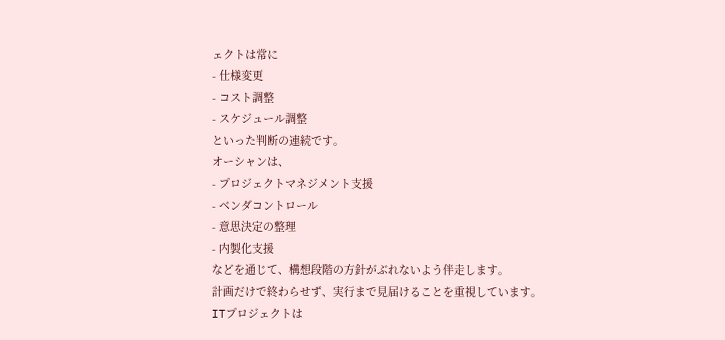ェクトは常に
- 仕様変更
- コスト調整
- スケジュール調整
といった判断の連続です。
オーシャンは、
- プロジェクトマネジメント支援
- ベンダコントロール
- 意思決定の整理
- 内製化支援
などを通じて、構想段階の方針がぶれないよう伴走します。
計画だけで終わらせず、実行まで見届けることを重視しています。
ITプロジェクトは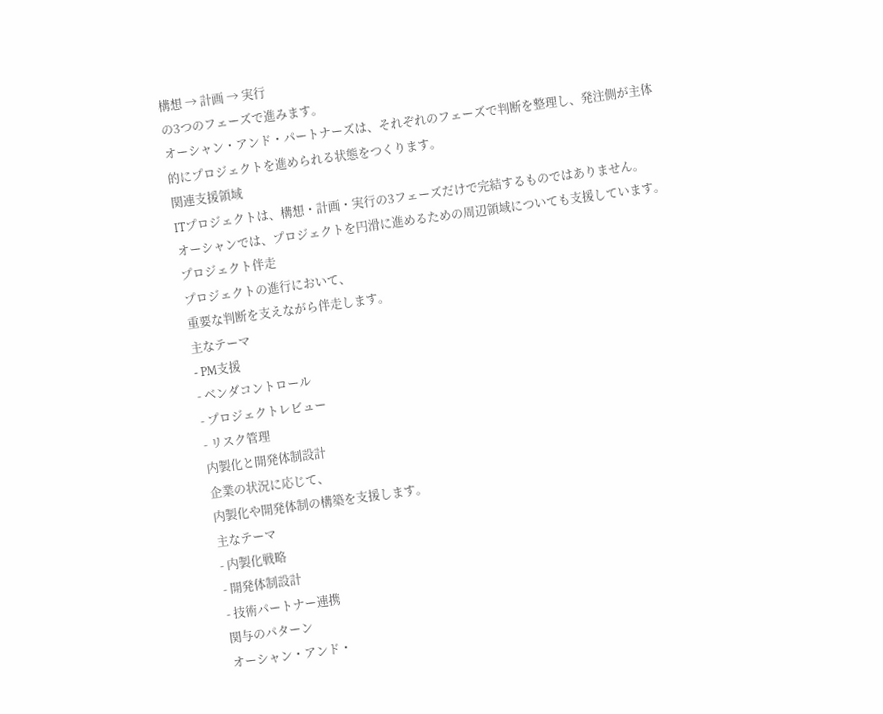構想 → 計画 → 実行
の3つのフェーズで進みます。
オーシャン・アンド・パートナーズは、それぞれのフェーズで判断を整理し、発注側が主体的にプロジェクトを進められる状態をつくります。
関連支援領域
ITプロジェクトは、構想・計画・実行の3フェーズだけで完結するものではありません。
オーシャンでは、プロジェクトを円滑に進めるための周辺領域についても支援しています。
プロジェクト伴走
プロジェクトの進行において、
重要な判断を支えながら伴走します。
主なテーマ
- PM支援
- ベンダコントロール
- プロジェクトレビュー
- リスク管理
内製化と開発体制設計
企業の状況に応じて、
内製化や開発体制の構築を支援します。
主なテーマ
- 内製化戦略
- 開発体制設計
- 技術パートナー連携
関与のパターン
オーシャン・アンド・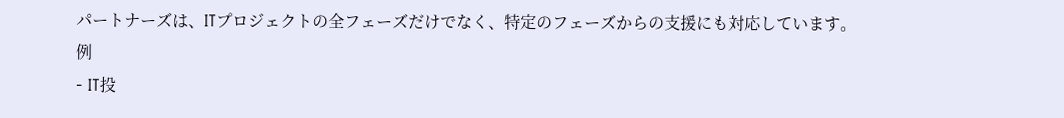パートナーズは、ITプロジェクトの全フェーズだけでなく、特定のフェーズからの支援にも対応しています。
例
- IT投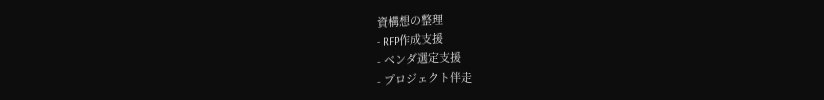資構想の整理
- RFP作成支援
- ベンダ選定支援
- プロジェクト伴走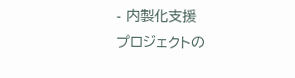- 内製化支援
プロジェクトの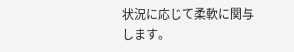状況に応じて柔軟に関与します。